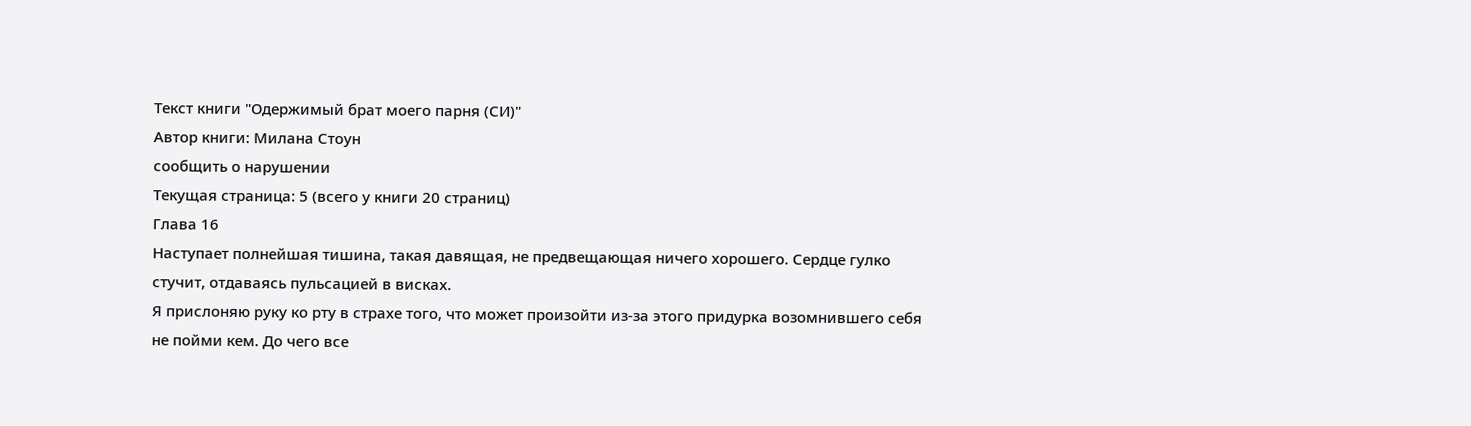Текст книги "Одержимый брат моего парня (СИ)"
Автор книги: Милана Стоун
сообщить о нарушении
Текущая страница: 5 (всего у книги 20 страниц)
Глава 16
Наступает полнейшая тишина, такая давящая, не предвещающая ничего хорошего. Сердце гулко стучит, отдаваясь пульсацией в висках.
Я прислоняю руку ко рту в страхе того, что может произойти из-за этого придурка возомнившего себя не пойми кем. До чего все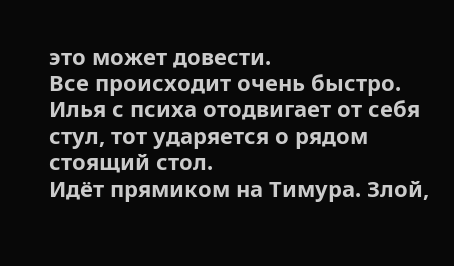это может довести.
Все происходит очень быстро. Илья с психа отодвигает от себя стул, тот ударяется о рядом стоящий стол.
Идёт прямиком на Тимура. Злой,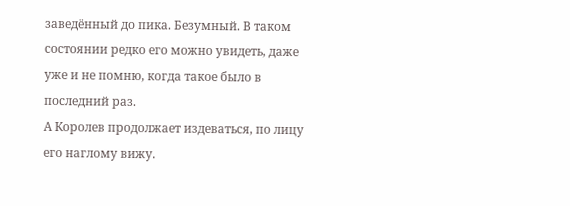заведённый до пика. Безумный. В таком состоянии редко его можно увидеть, даже уже и не помню, когда такое было в последний раз.
А Королев продолжает издеваться, по лицу его наглому вижу.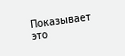Показывает это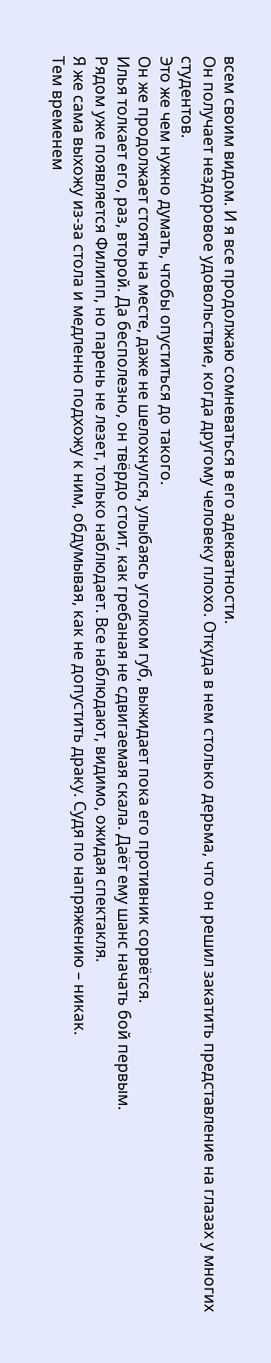всем своим видом. И я все продолжаю сомневаться в его адекватности.
Он получает нездоровое удовольствие, когда другому человеку плохо. Откуда в нем столько дерьма, что он решил закатить представление на глазах у многих студентов.
Это же чем нужно думать, чтобы опуститься до такого.
Он же продолжает стоять на месте, даже не шелохнулся, улыбаясь уголком губ, выжидает пока его противник сорвётся.
Илья толкает его, раз, второй. Да бесполезно, он твёрдо стоит, как гребаная не сдвигаемая скала. Даёт ему шанс начать бой первым.
Рядом уже появляется Филипп, но парень не лезет, только наблюдает. Все наблюдают, видимо, ожидая спектакля.
Я же сама выхожу из-за стола и медленно подхожу к ним, обдумывая, как не допустить драку. Судя по напряжению – никак.
Тем временем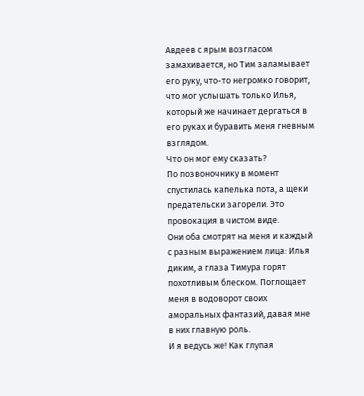Авдеев с ярым возгласом замахивается, но Тим заламывает его руку, что-то негромко говорит, что мог услышать только Илья, который же начинает дергаться в его руках и буравить меня гневным взглядом.
Что он мог ему сказать?
По позвоночнику в момент спустилась капелька пота, а щеки предательски загорели. Это провокация в чистом виде.
Они оба смотрят на меня и каждый с разным выражением лица: Илья диким, а глаза Тимура горят похотливым блеском. Поглощает меня в водоворот своих аморальных фантазий, давая мне в них главную роль.
И я ведусь же! Как глупая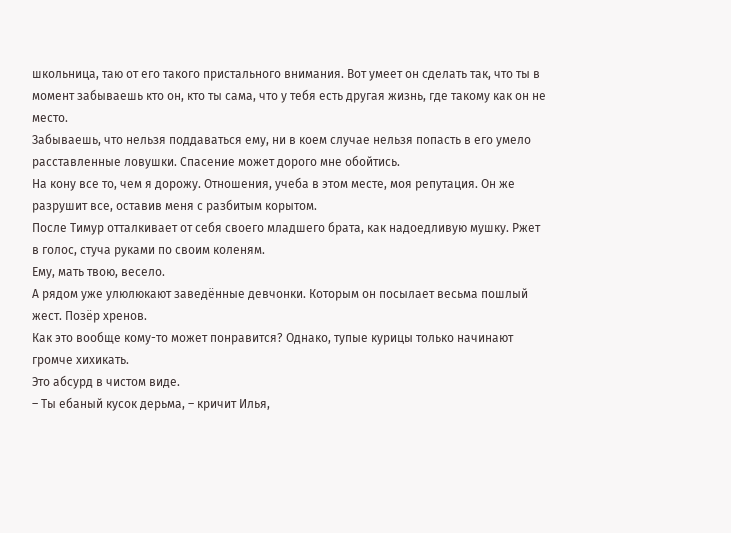школьница, таю от его такого пристального внимания. Вот умеет он сделать так, что ты в момент забываешь кто он, кто ты сама, что у тебя есть другая жизнь, где такому как он не место.
Забываешь, что нельзя поддаваться ему, ни в коем случае нельзя попасть в его умело расставленные ловушки. Спасение может дорого мне обойтись.
На кону все то, чем я дорожу. Отношения, учеба в этом месте, моя репутация. Он же разрушит все, оставив меня с разбитым корытом.
После Тимур отталкивает от себя своего младшего брата, как надоедливую мушку. Ржет в голос, стуча руками по своим коленям.
Ему, мать твою, весело.
А рядом уже улюлюкают заведённые девчонки. Которым он посылает весьма пошлый жест. Позёр хренов.
Как это вообще кому-то может понравится? Однако, тупые курицы только начинают громче хихикать.
Это абсурд в чистом виде.
– Ты ебаный кусок дерьма, – кричит Илья,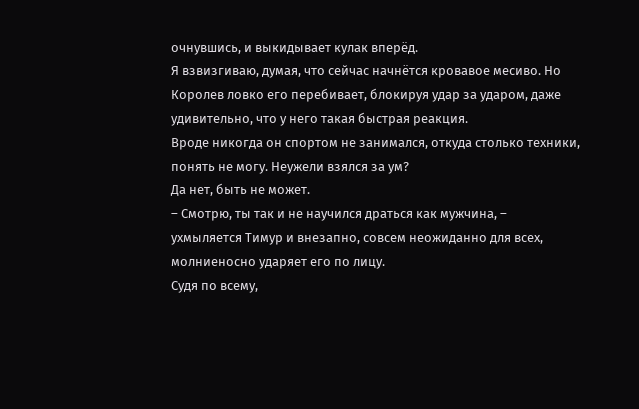очнувшись, и выкидывает кулак вперёд.
Я взвизгиваю, думая, что сейчас начнётся кровавое месиво. Но Королев ловко его перебивает, блокируя удар за ударом, даже удивительно, что у него такая быстрая реакция.
Вроде никогда он спортом не занимался, откуда столько техники, понять не могу. Неужели взялся за ум?
Да нет, быть не может.
– Смотрю, ты так и не научился драться как мужчина, – ухмыляется Тимур и внезапно, совсем неожиданно для всех, молниеносно ударяет его по лицу.
Судя по всему,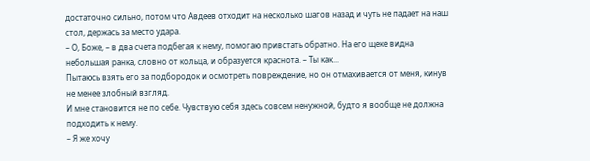достаточно сильно, потом что Авдеев отходит на несколько шагов назад и чуть не падает на наш стол, держась за место удара.
– О, Боже, – в два счета подбегая к нему, помогаю привстать обратно. На его щеке видна небольшая ранка, словно от кольца, и образуется краснота. – Ты как...
Пытаюсь взять его за подбородок и осмотреть повреждение, но он отмахивается от меня, кинув не менее злобный взгляд.
И мне становится не по себе. Чувствую себя здесь совсем ненужной, будто я вообще не должна подходить к нему.
– Я же хочу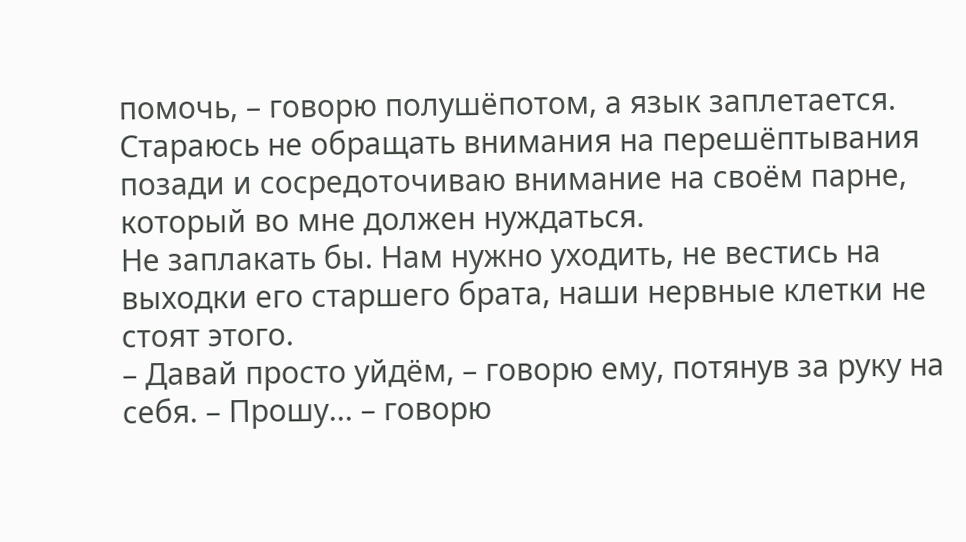помочь, – говорю полушёпотом, а язык заплетается.
Стараюсь не обращать внимания на перешёптывания позади и сосредоточиваю внимание на своём парне, который во мне должен нуждаться.
Не заплакать бы. Нам нужно уходить, не вестись на выходки его старшего брата, наши нервные клетки не стоят этого.
– Давай просто уйдём, – говорю ему, потянув за руку на себя. – Прошу... – говорю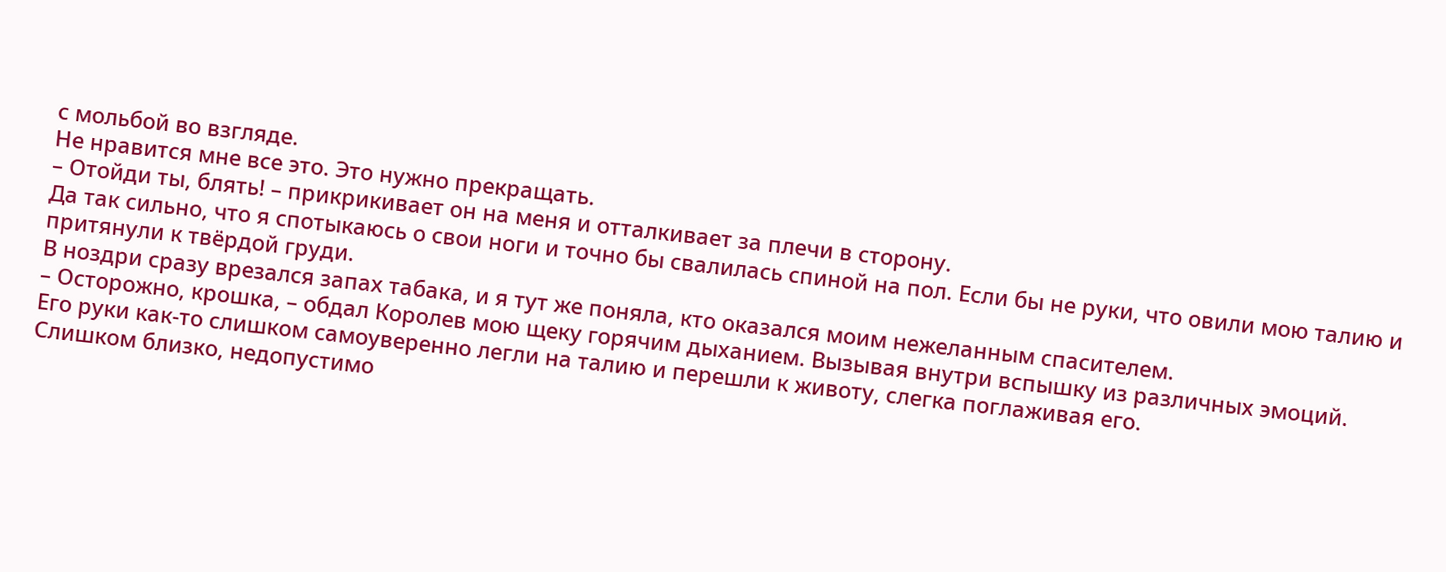с мольбой во взгляде.
Не нравится мне все это. Это нужно прекращать.
– Отойди ты, блять! – прикрикивает он на меня и отталкивает за плечи в сторону.
Да так сильно, что я спотыкаюсь о свои ноги и точно бы свалилась спиной на пол. Если бы не руки, что овили мою талию и притянули к твёрдой груди.
В ноздри сразу врезался запах табака, и я тут же поняла, кто оказался моим нежеланным спасителем.
– Осторожно, крошка, – обдал Королев мою щеку горячим дыханием. Вызывая внутри вспышку из различных эмоций.
Его руки как-то слишком самоуверенно легли на талию и перешли к животу, слегка поглаживая его.
Слишком близко, недопустимо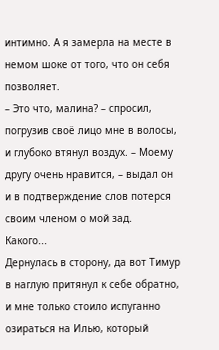интимно. А я замерла на месте в немом шоке от того, что он себя позволяет.
– Это что, малина? – спросил, погрузив своё лицо мне в волосы, и глубоко втянул воздух. – Моему другу очень нравится, – выдал он и в подтверждение слов потерся своим членом о мой зад.
Какого...
Дернулась в сторону, да вот Тимур в наглую притянул к себе обратно, и мне только стоило испуганно озираться на Илью, который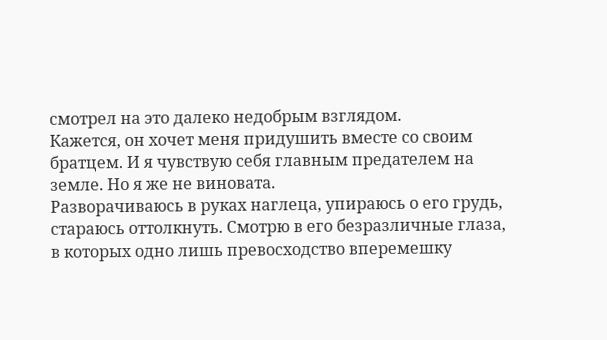смотрел на это далеко недобрым взглядом.
Кажется, он хочет меня придушить вместе со своим братцем. И я чувствую себя главным предателем на земле. Но я же не виновата.
Разворачиваюсь в руках наглеца, упираюсь о его грудь, стараюсь оттолкнуть. Смотрю в его безразличные глаза, в которых одно лишь превосходство вперемешку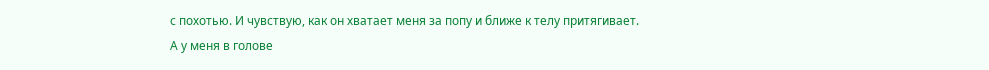с похотью. И чувствую, как он хватает меня за попу и ближе к телу притягивает.
А у меня в голове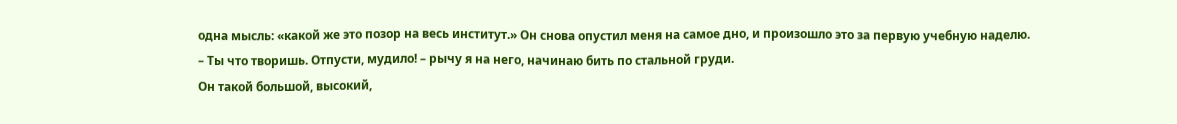одна мысль: «какой же это позор на весь институт.» Он снова опустил меня на самое дно, и произошло это за первую учебную наделю.
– Ты что творишь. Отпусти, мудило! – рычу я на него, начинаю бить по стальной груди.
Он такой большой, высокий,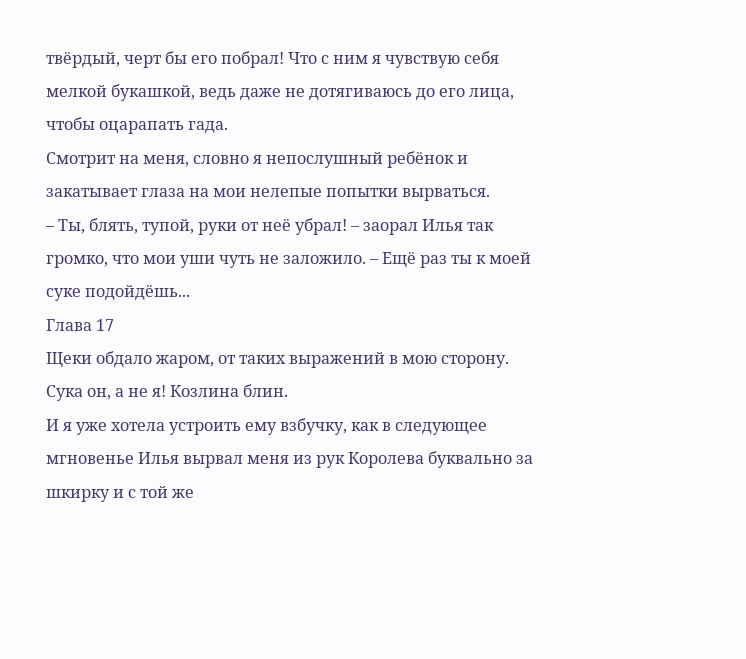твёрдый, черт бы его побрал! Что с ним я чувствую себя мелкой букашкой, ведь даже не дотягиваюсь до его лица, чтобы оцарапать гада.
Смотрит на меня, словно я непослушный ребёнок и закатывает глаза на мои нелепые попытки вырваться.
– Ты, блять, тупой, руки от неё убрал! – заорал Илья так громко, что мои уши чуть не заложило. – Ещё раз ты к моей суке подойдёшь...
Глава 17
Щеки обдало жаром, от таких выражений в мою сторону. Сука он, а не я! Козлина блин.
И я уже хотела устроить ему взбучку, как в следующее мгновенье Илья вырвал меня из рук Королева буквально за шкирку и с той же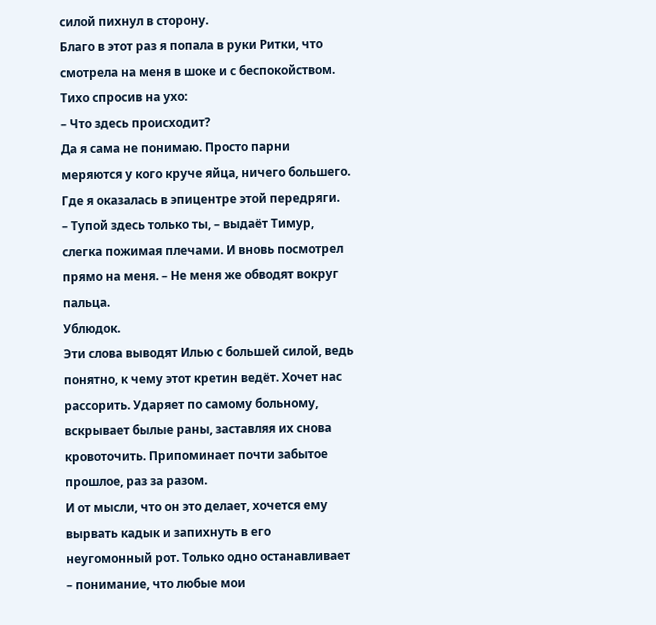силой пихнул в сторону.
Благо в этот раз я попала в руки Ритки, что смотрела на меня в шоке и с беспокойством. Тихо спросив на ухо:
– Что здесь происходит?
Да я сама не понимаю. Просто парни меряются у кого круче яйца, ничего большего. Где я оказалась в эпицентре этой передряги.
– Тупой здесь только ты, – выдаёт Тимур, слегка пожимая плечами. И вновь посмотрел прямо на меня. – Не меня же обводят вокруг пальца.
Ублюдок.
Эти слова выводят Илью с большей силой, ведь понятно, к чему этот кретин ведёт. Хочет нас рассорить. Ударяет по самому больному, вскрывает былые раны, заставляя их снова кровоточить. Припоминает почти забытое прошлое, раз за разом.
И от мысли, что он это делает, хочется ему вырвать кадык и запихнуть в его неугомонный рот. Только одно останавливает – понимание, что любые мои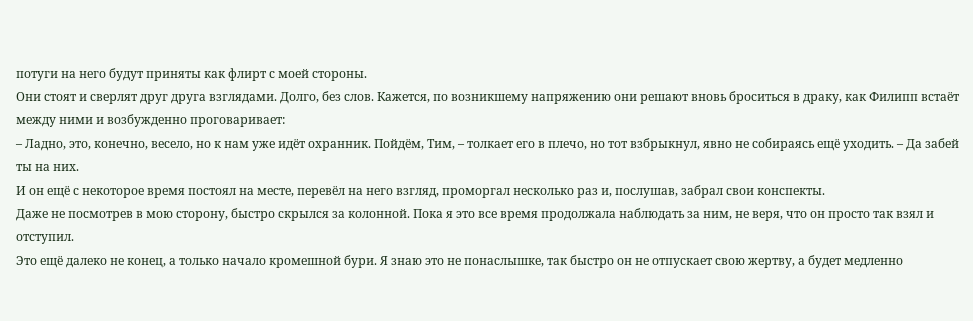потуги на него будут приняты как флирт с моей стороны.
Они стоят и сверлят друг друга взглядами. Долго, без слов. Кажется, по возникшему напряжению они решают вновь броситься в драку, как Филипп встаёт между ними и возбужденно проговаривает:
– Ладно, это, конечно, весело, но к нам уже идёт охранник. Пойдём, Тим, – толкает его в плечо, но тот взбрыкнул, явно не собираясь ещё уходить. – Да забей ты на них.
И он ещё с некоторое время постоял на месте, перевёл на него взгляд, проморгал несколько раз и, послушав, забрал свои конспекты.
Даже не посмотрев в мою сторону, быстро скрылся за колонной. Пока я это все время продолжала наблюдать за ним, не веря, что он просто так взял и отступил.
Это ещё далеко не конец, а только начало кромешной бури. Я знаю это не понаслышке, так быстро он не отпускает свою жертву, а будет медленно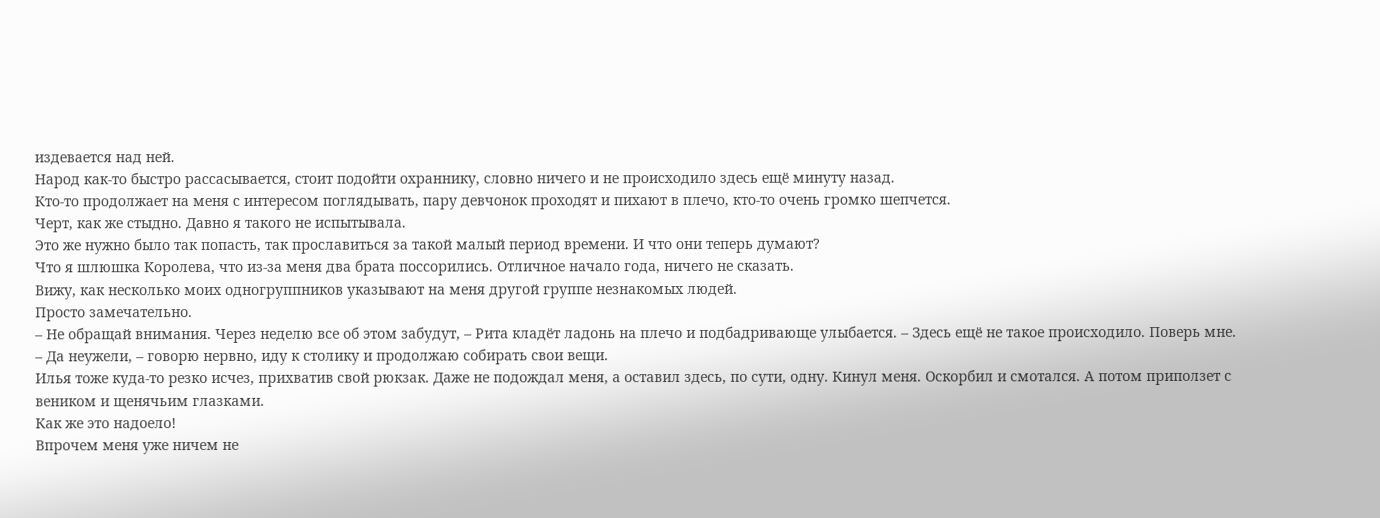издевается над ней.
Народ как-то быстро рассасывается, стоит подойти охраннику, словно ничего и не происходило здесь ещё минуту назад.
Кто-то продолжает на меня с интересом поглядывать, пару девчонок проходят и пихают в плечо, кто-то очень громко шепчется.
Черт, как же стыдно. Давно я такого не испытывала.
Это же нужно было так попасть, так прославиться за такой малый период времени. И что они теперь думают?
Что я шлюшка Королева, что из-за меня два брата поссорились. Отличное начало года, ничего не сказать.
Вижу, как несколько моих одногруппников указывают на меня другой группе незнакомых людей.
Просто замечательно.
– Не обращай внимания. Через неделю все об этом забудут, – Рита кладёт ладонь на плечо и подбадривающе улыбается. – Здесь ещё не такое происходило. Поверь мне.
– Да неужели, – говорю нервно, иду к столику и продолжаю собирать свои вещи.
Илья тоже куда-то резко исчез, прихватив свой рюкзак. Даже не подождал меня, а оставил здесь, по сути, одну. Кинул меня. Оскорбил и смотался. А потом приползет с веником и щенячьим глазками.
Как же это надоело!
Впрочем меня уже ничем не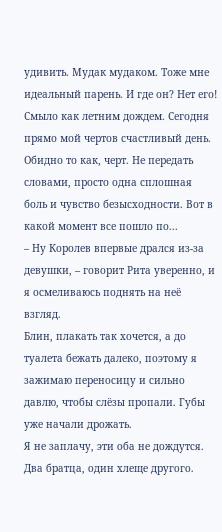удивить. Мудак мудаком. Тоже мне идеальный парень. И где он? Нет его! Смыло как летним дождем. Сегодня прямо мой чертов счастливый день.
Обидно то как, черт. Не передать словами, просто одна сплошная боль и чувство безысходности. Вот в какой момент все пошло по...
– Ну Королев впервые дрался из-за девушки, – говорит Рита уверенно, и я осмеливаюсь поднять на неё взгляд.
Блин, плакать так хочется, а до туалета бежать далеко, поэтому я зажимаю переносицу и сильно давлю, чтобы слёзы пропали. Губы уже начали дрожать.
Я не заплачу, эти оба не дождутся. Два братца, один хлеще другого.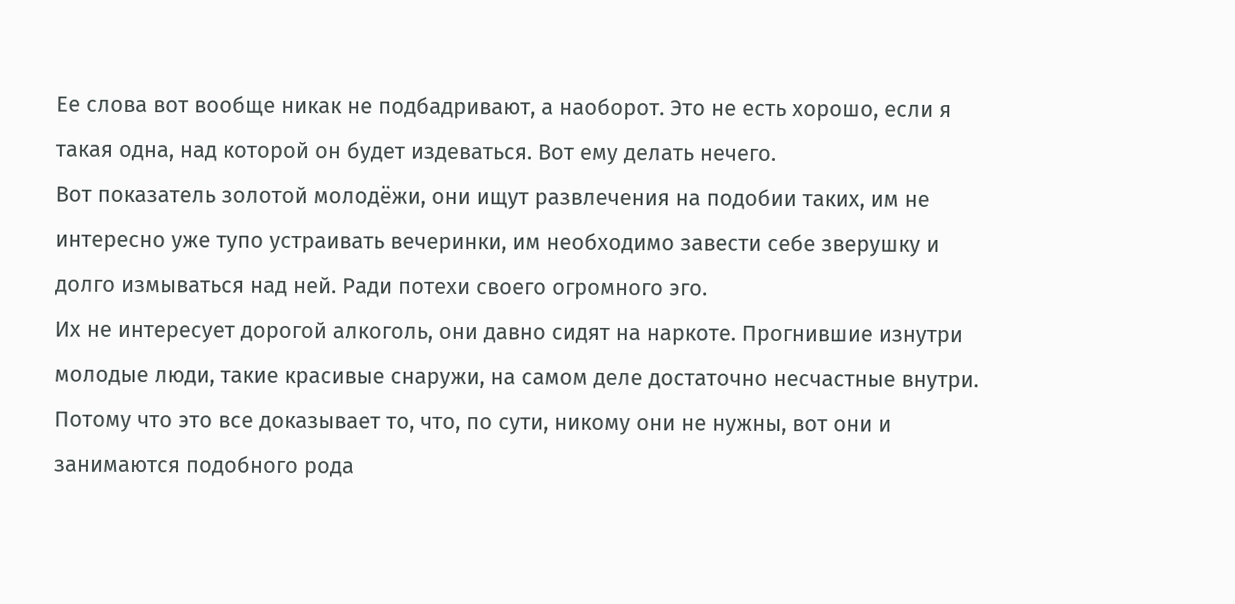Ее слова вот вообще никак не подбадривают, а наоборот. Это не есть хорошо, если я такая одна, над которой он будет издеваться. Вот ему делать нечего.
Вот показатель золотой молодёжи, они ищут развлечения на подобии таких, им не интересно уже тупо устраивать вечеринки, им необходимо завести себе зверушку и долго измываться над ней. Ради потехи своего огромного эго.
Их не интересует дорогой алкоголь, они давно сидят на наркоте. Прогнившие изнутри молодые люди, такие красивые снаружи, на самом деле достаточно несчастные внутри.
Потому что это все доказывает то, что, по сути, никому они не нужны, вот они и занимаются подобного рода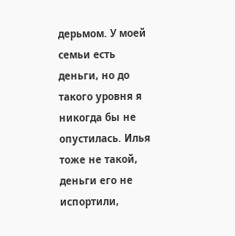дерьмом. У моей семьи есть деньги, но до такого уровня я никогда бы не опустилась. Илья тоже не такой, деньги его не испортили,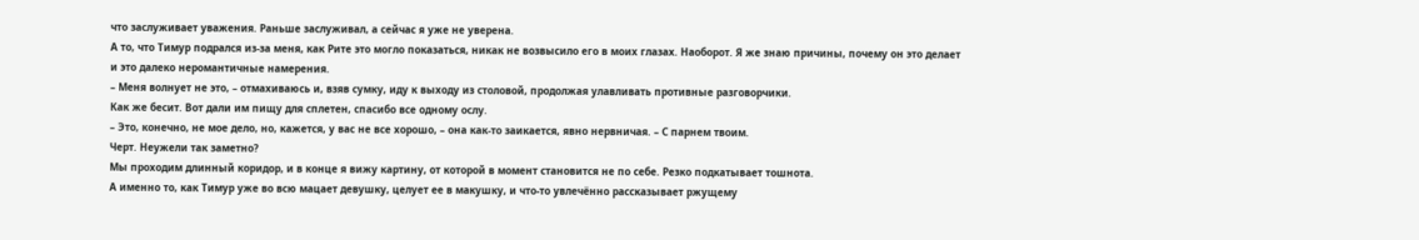что заслуживает уважения. Раньше заслуживал, а сейчас я уже не уверена.
А то, что Тимур подрался из-за меня, как Рите это могло показаться, никак не возвысило его в моих глазах. Наоборот. Я же знаю причины, почему он это делает и это далеко неромантичные намерения.
– Меня волнует не это, – отмахиваюсь и, взяв сумку, иду к выходу из столовой, продолжая улавливать противные разговорчики.
Как же бесит. Вот дали им пищу для сплетен, спасибо все одному ослу.
– Это, конечно, не мое дело, но, кажется, у вас не все хорошо, – она как-то заикается, явно нервничая. – С парнем твоим.
Черт. Неужели так заметно?
Мы проходим длинный коридор, и в конце я вижу картину, от которой в момент становится не по себе. Резко подкатывает тошнота.
А именно то, как Тимур уже во всю мацает девушку, целует ее в макушку, и что-то увлечённо рассказывает ржущему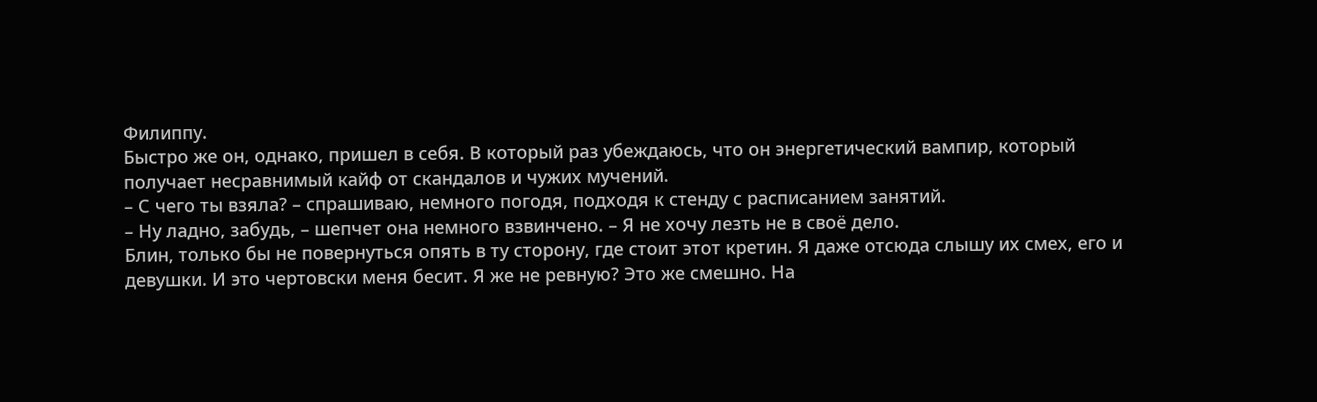Филиппу.
Быстро же он, однако, пришел в себя. В который раз убеждаюсь, что он энергетический вампир, который получает несравнимый кайф от скандалов и чужих мучений.
– С чего ты взяла? – спрашиваю, немного погодя, подходя к стенду с расписанием занятий.
– Ну ладно, забудь, – шепчет она немного взвинчено. – Я не хочу лезть не в своё дело.
Блин, только бы не повернуться опять в ту сторону, где стоит этот кретин. Я даже отсюда слышу их смех, его и девушки. И это чертовски меня бесит. Я же не ревную? Это же смешно. На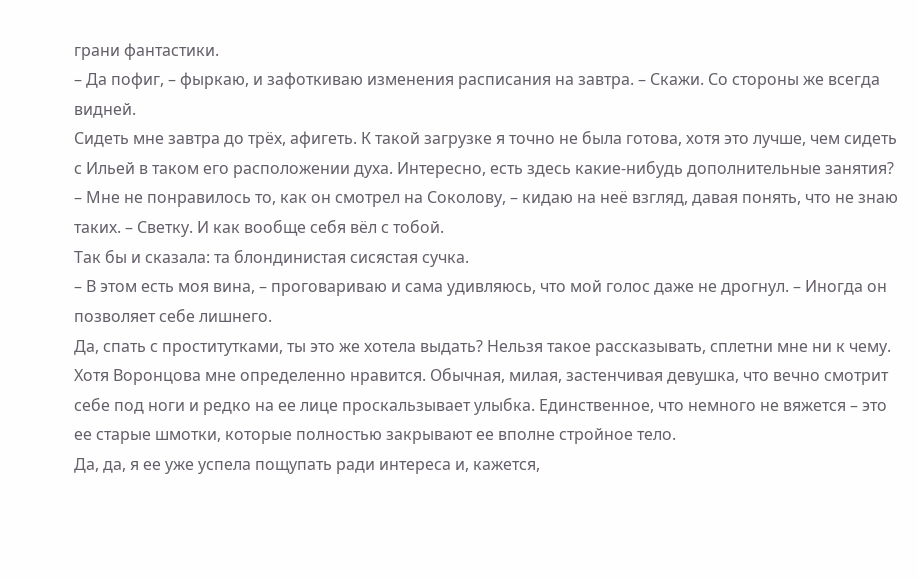грани фантастики.
– Да пофиг, – фыркаю, и зафоткиваю изменения расписания на завтра. – Скажи. Со стороны же всегда видней.
Сидеть мне завтра до трёх, афигеть. К такой загрузке я точно не была готова, хотя это лучше, чем сидеть с Ильей в таком его расположении духа. Интересно, есть здесь какие-нибудь дополнительные занятия?
– Мне не понравилось то, как он смотрел на Соколову, – кидаю на неё взгляд, давая понять, что не знаю таких. – Светку. И как вообще себя вёл с тобой.
Так бы и сказала: та блондинистая сисястая сучка.
– В этом есть моя вина, – проговариваю и сама удивляюсь, что мой голос даже не дрогнул. – Иногда он позволяет себе лишнего.
Да, спать с проститутками, ты это же хотела выдать? Нельзя такое рассказывать, сплетни мне ни к чему.
Хотя Воронцова мне определенно нравится. Обычная, милая, застенчивая девушка, что вечно смотрит себе под ноги и редко на ее лице проскальзывает улыбка. Единственное, что немного не вяжется – это ее старые шмотки, которые полностью закрывают ее вполне стройное тело.
Да, да, я ее уже успела пощупать ради интереса и, кажется,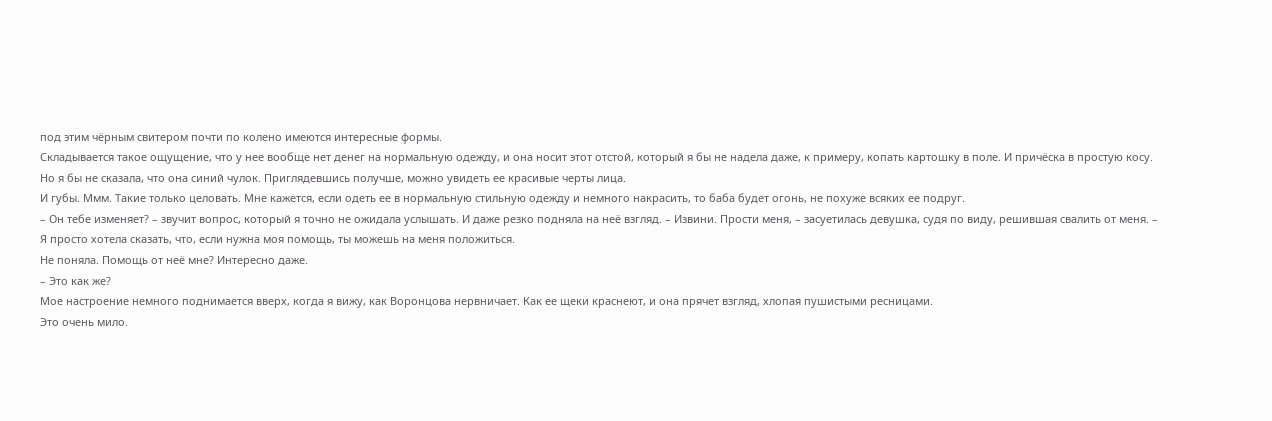под этим чёрным свитером почти по колено имеются интересные формы.
Складывается такое ощущение, что у нее вообще нет денег на нормальную одежду, и она носит этот отстой, который я бы не надела даже, к примеру, копать картошку в поле. И причёска в простую косу.
Но я бы не сказала, что она синий чулок. Приглядевшись получше, можно увидеть ее красивые черты лица.
И губы. Ммм. Такие только целовать. Мне кажется, если одеть ее в нормальную стильную одежду и немного накрасить, то баба будет огонь, не похуже всяких ее подруг.
– Он тебе изменяет? – звучит вопрос, который я точно не ожидала услышать. И даже резко подняла на неё взгляд. – Извини. Прости меня, – засуетилась девушка, судя по виду, решившая свалить от меня. – Я просто хотела сказать, что, если нужна моя помощь, ты можешь на меня положиться.
Не поняла. Помощь от неё мне? Интересно даже.
– Это как же?
Мое настроение немного поднимается вверх, когда я вижу, как Воронцова нервничает. Как ее щеки краснеют, и она прячет взгляд, хлопая пушистыми ресницами.
Это очень мило.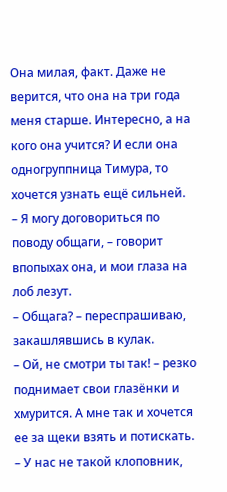Она милая, факт. Даже не верится, что она на три года меня старше. Интересно, а на кого она учится? И если она одногруппница Тимура, то хочется узнать ещё сильней.
– Я могу договориться по поводу общаги, – говорит впопыхах она, и мои глаза на лоб лезут.
– Общага? – переспрашиваю, закашлявшись в кулак.
– Ой, не смотри ты так! – резко поднимает свои глазёнки и хмурится. А мне так и хочется ее за щеки взять и потискать. – У нас не такой клоповник,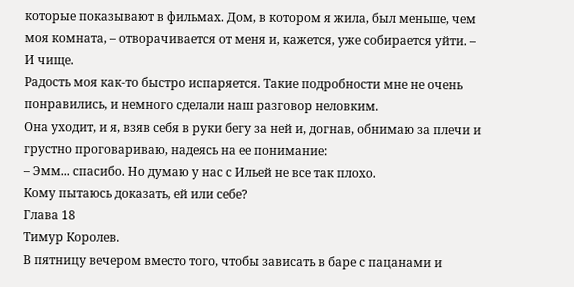которые показывают в фильмах. Дом, в котором я жила, был меньше, чем моя комната, – отворачивается от меня и, кажется, уже собирается уйти. – И чище.
Радость моя как-то быстро испаряется. Такие подробности мне не очень понравились, и немного сделали наш разговор неловким.
Она уходит, и я, взяв себя в руки бегу за ней и, догнав, обнимаю за плечи и грустно проговариваю, надеясь на ее понимание:
– Эмм... спасибо. Но думаю у нас с Ильей не все так плохо.
Кому пытаюсь доказать, ей или себе?
Глава 18
Тимур Королев.
В пятницу вечером вместо того, чтобы зависать в баре с пацанами и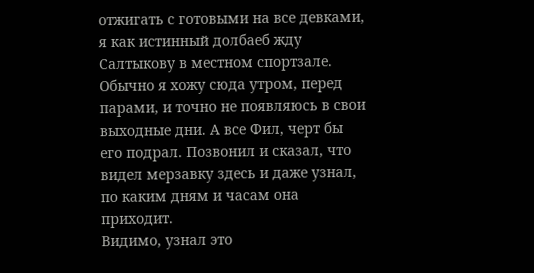отжигать с готовыми на все девками, я как истинный долбаеб жду Салтыкову в местном спортзале.
Обычно я хожу сюда утром, перед парами, и точно не появляюсь в свои выходные дни. А все Фил, черт бы его подрал. Позвонил и сказал, что видел мерзавку здесь и даже узнал, по каким дням и часам она приходит.
Видимо, узнал это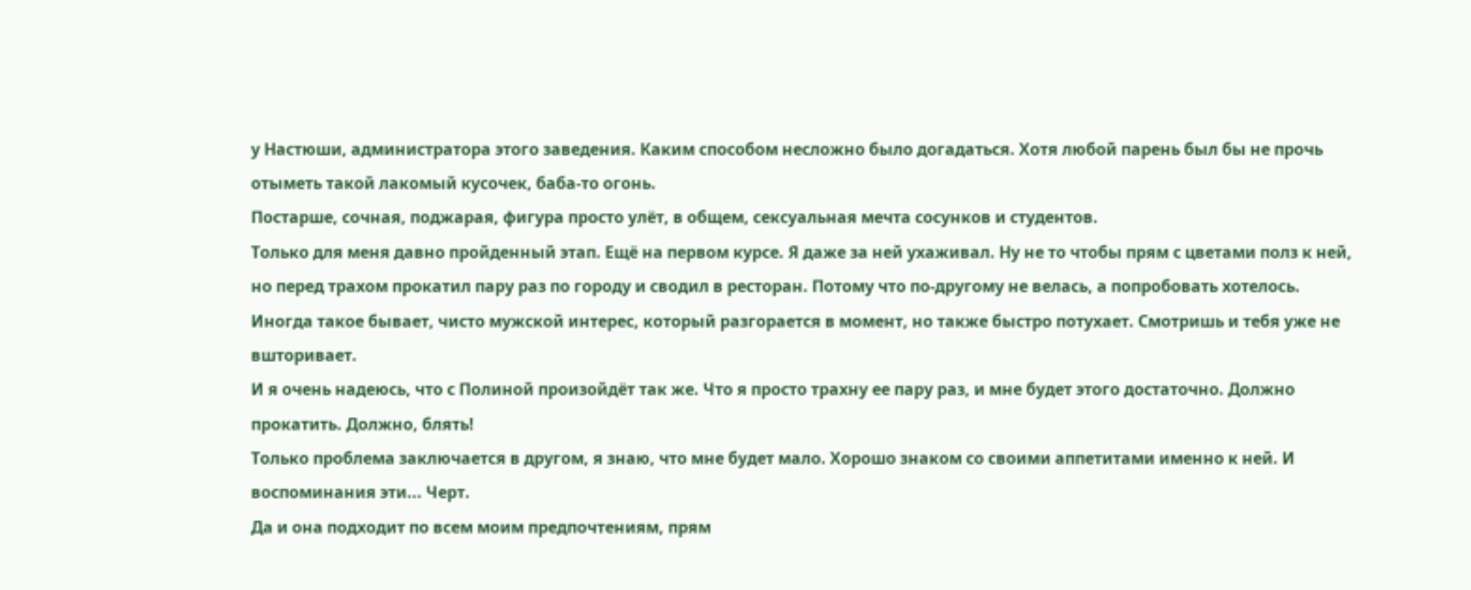у Настюши, администратора этого заведения. Каким способом несложно было догадаться. Хотя любой парень был бы не прочь отыметь такой лакомый кусочек, баба-то огонь.
Постарше, сочная, поджарая, фигура просто улёт, в общем, сексуальная мечта сосунков и студентов.
Только для меня давно пройденный этап. Ещё на первом курсе. Я даже за ней ухаживал. Ну не то чтобы прям с цветами полз к ней, но перед трахом прокатил пару раз по городу и сводил в ресторан. Потому что по-другому не велась, а попробовать хотелось.
Иногда такое бывает, чисто мужской интерес, который разгорается в момент, но также быстро потухает. Смотришь и тебя уже не вшторивает.
И я очень надеюсь, что с Полиной произойдёт так же. Что я просто трахну ее пару раз, и мне будет этого достаточно. Должно прокатить. Должно, блять!
Только проблема заключается в другом, я знаю, что мне будет мало. Хорошо знаком со своими аппетитами именно к ней. И воспоминания эти... Черт.
Да и она подходит по всем моим предпочтениям, прям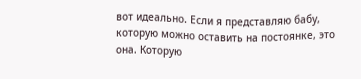вот идеально. Если я представляю бабу, которую можно оставить на постоянке, это она. Которую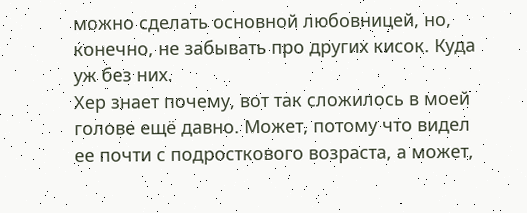можно сделать основной любовницей, но, конечно, не забывать про других кисок. Куда уж без них.
Хер знает почему, вот так сложилось в моей голове ещё давно. Может, потому что видел ее почти с подросткового возраста, а может,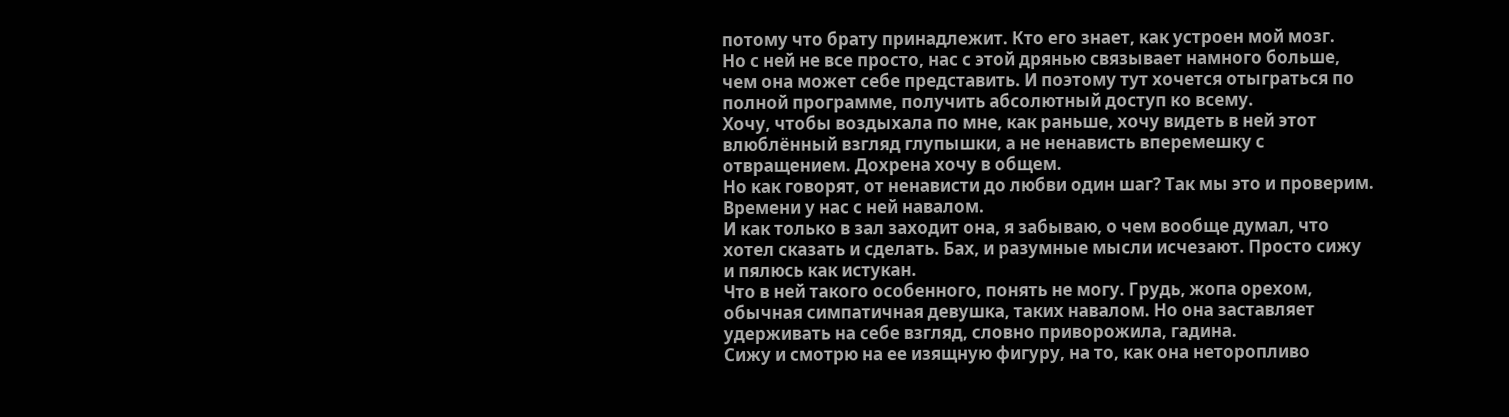потому что брату принадлежит. Кто его знает, как устроен мой мозг.
Но с ней не все просто, нас с этой дрянью связывает намного больше, чем она может себе представить. И поэтому тут хочется отыграться по полной программе, получить абсолютный доступ ко всему.
Хочу, чтобы воздыхала по мне, как раньше, хочу видеть в ней этот влюблённый взгляд глупышки, а не ненависть вперемешку с отвращением. Дохрена хочу в общем.
Но как говорят, от ненависти до любви один шаг? Так мы это и проверим. Времени у нас с ней навалом.
И как только в зал заходит она, я забываю, о чем вообще думал, что хотел сказать и сделать. Бах, и разумные мысли исчезают. Просто сижу и пялюсь как истукан.
Что в ней такого особенного, понять не могу. Грудь, жопа орехом, обычная симпатичная девушка, таких навалом. Но она заставляет удерживать на себе взгляд, словно приворожила, гадина.
Сижу и смотрю на ее изящную фигуру, на то, как она неторопливо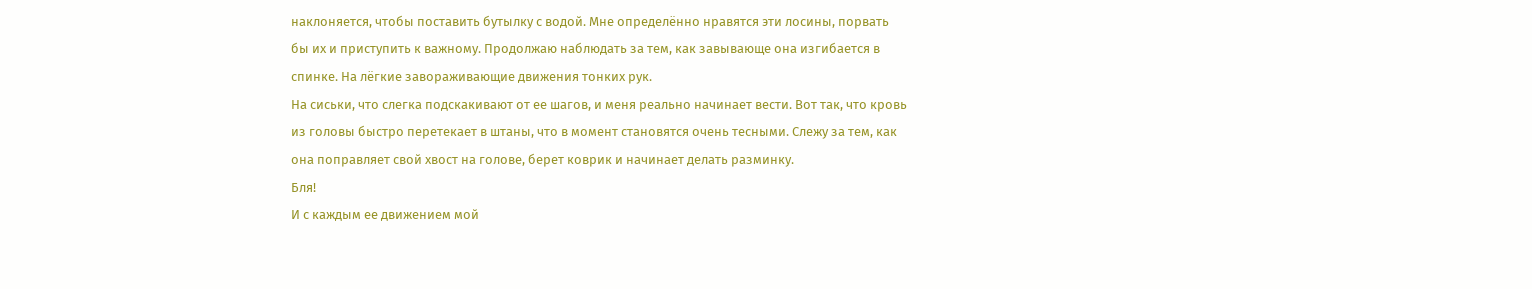наклоняется, чтобы поставить бутылку с водой. Мне определённо нравятся эти лосины, порвать бы их и приступить к важному. Продолжаю наблюдать за тем, как завывающе она изгибается в спинке. На лёгкие завораживающие движения тонких рук.
На сиськи, что слегка подскакивают от ее шагов, и меня реально начинает вести. Вот так, что кровь из головы быстро перетекает в штаны, что в момент становятся очень тесными. Слежу за тем, как она поправляет свой хвост на голове, берет коврик и начинает делать разминку.
Бля!
И с каждым ее движением мой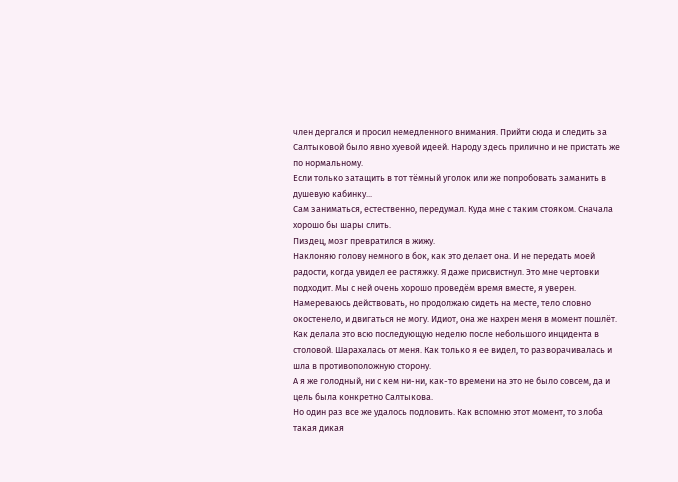член дергался и просил немедленного внимания. Прийти сюда и следить за Салтыковой было явно хуевой идеей. Народу здесь прилично и не пристать же по нормальному.
Если только затащить в тот тёмный уголок или же попробовать заманить в душевую кабинку...
Сам заниматься, естественно, передумал. Куда мне с таким стояком. Сначала хорошо бы шары слить.
Пиздец, мозг превратился в жижу.
Наклоняю голову немного в бок, как это делает она. И не передать моей радости, когда увидел ее растяжку. Я даже присвистнул. Это мне чертовки подходит. Мы с ней очень хорошо проведём время вместе, я уверен.
Намереваюсь действовать, но продолжаю сидеть на месте, тело словно окостенело, и двигаться не могу. Идиот, она же нахрен меня в момент пошлёт.
Как делала это всю последующую неделю после небольшого инцидента в столовой. Шарахалась от меня. Как только я ее видел, то разворачивалась и шла в противоположную сторону.
А я же голодный, ни с кем ни-ни, как-то времени на это не было совсем, да и цель была конкретно Салтыкова.
Но один раз все же удалось подловить. Как вспомню этот момент, то злоба такая дикая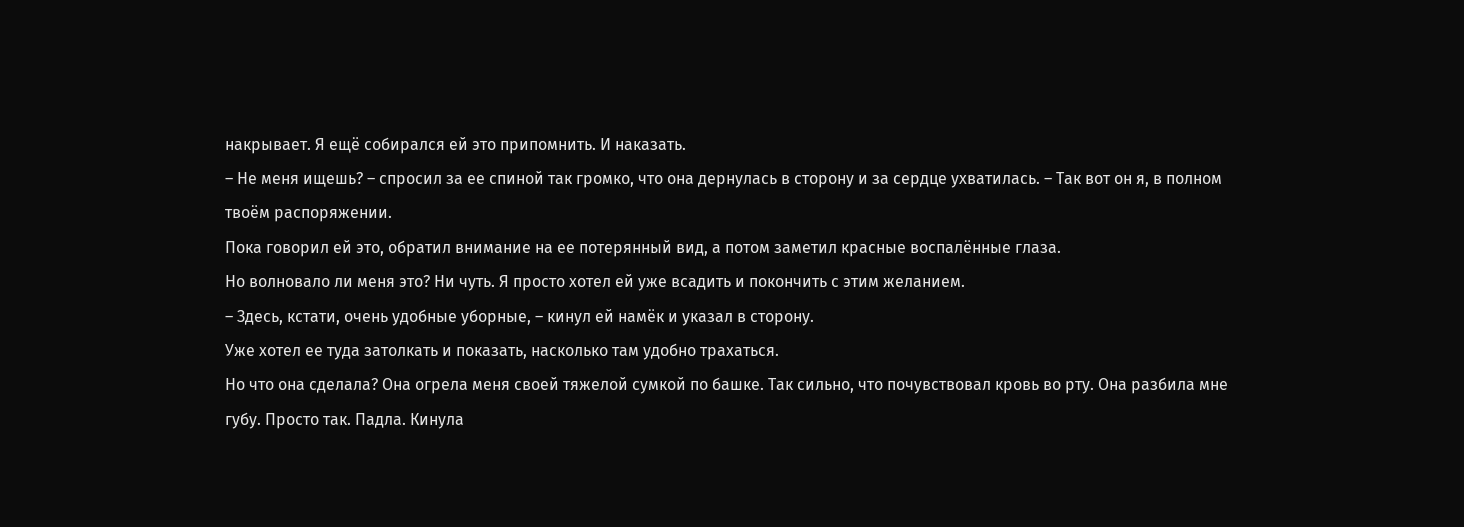накрывает. Я ещё собирался ей это припомнить. И наказать.
– Не меня ищешь? – спросил за ее спиной так громко, что она дернулась в сторону и за сердце ухватилась. – Так вот он я, в полном твоём распоряжении.
Пока говорил ей это, обратил внимание на ее потерянный вид, а потом заметил красные воспалённые глаза.
Но волновало ли меня это? Ни чуть. Я просто хотел ей уже всадить и покончить с этим желанием.
– Здесь, кстати, очень удобные уборные, – кинул ей намёк и указал в сторону.
Уже хотел ее туда затолкать и показать, насколько там удобно трахаться.
Но что она сделала? Она огрела меня своей тяжелой сумкой по башке. Так сильно, что почувствовал кровь во рту. Она разбила мне губу. Просто так. Падла. Кинула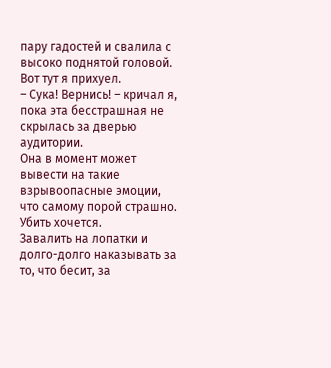пару гадостей и свалила с высоко поднятой головой.
Вот тут я прихуел.
– Сука! Вернись! – кричал я, пока эта бесстрашная не скрылась за дверью аудитории.
Она в момент может вывести на такие взрывоопасные эмоции, что самому порой страшно. Убить хочется.
Завалить на лопатки и долго-долго наказывать за то, что бесит, за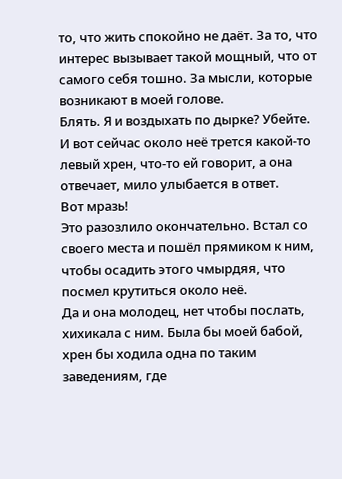то, что жить спокойно не даёт. За то, что интерес вызывает такой мощный, что от самого себя тошно. За мысли, которые возникают в моей голове.
Блять. Я и воздыхать по дырке? Убейте.
И вот сейчас около неё трется какой-то левый хрен, что-то ей говорит, а она отвечает, мило улыбается в ответ.
Вот мразь!
Это разозлило окончательно. Встал со своего места и пошёл прямиком к ним, чтобы осадить этого чмырдяя, что посмел крутиться около неё.
Да и она молодец, нет чтобы послать, хихикала с ним. Была бы моей бабой, хрен бы ходила одна по таким заведениям, где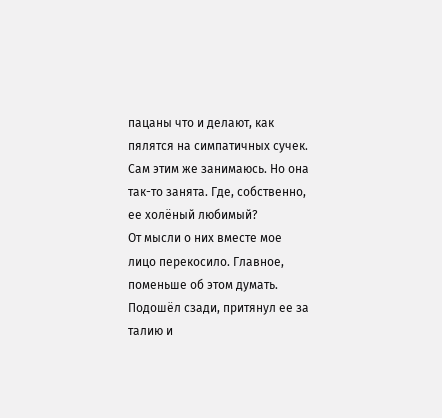пацаны что и делают, как пялятся на симпатичных сучек.
Сам этим же занимаюсь. Но она так-то занята. Где, собственно, ее холёный любимый?
От мысли о них вместе мое лицо перекосило. Главное, поменьше об этом думать.
Подошёл сзади, притянул ее за талию и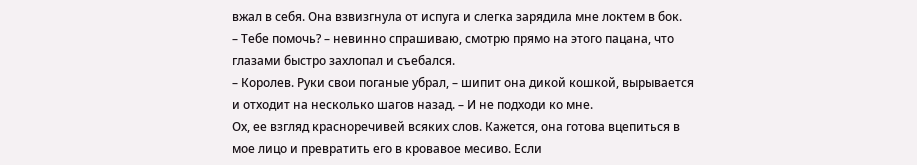вжал в себя. Она взвизгнула от испуга и слегка зарядила мне локтем в бок.
– Тебе помочь? – невинно спрашиваю, смотрю прямо на этого пацана, что глазами быстро захлопал и съебался.
– Королев. Руки свои поганые убрал, – шипит она дикой кошкой, вырывается и отходит на несколько шагов назад. – И не подходи ко мне.
Ох, ее взгляд красноречивей всяких слов. Кажется, она готова вцепиться в мое лицо и превратить его в кровавое месиво. Если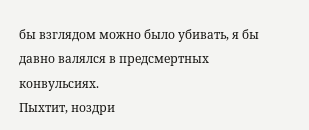бы взглядом можно было убивать, я бы давно валялся в предсмертных конвульсиях.
Пыхтит, ноздри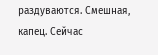раздуваются. Смешная, капец. Сейчас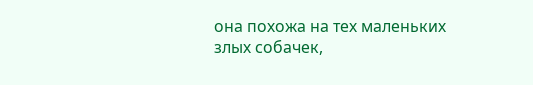она похожа на тех маленьких злых собачек,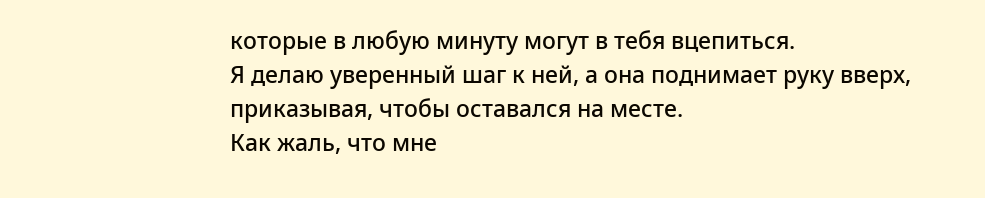которые в любую минуту могут в тебя вцепиться.
Я делаю уверенный шаг к ней, а она поднимает руку вверх, приказывая, чтобы оставался на месте.
Как жаль, что мне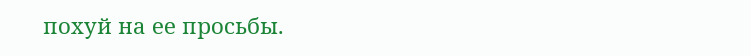похуй на ее просьбы.